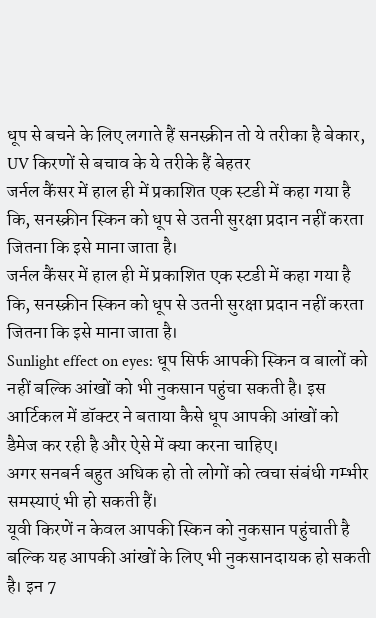धूप से बचने के लिए लगाते हैं सनस्क्रीन तो ये तरीका है बेकार, UV किरणों से बचाव के ये तरीके हैं बेहतर
जर्नल कैंसर में हाल ही में प्रकाशित एक स्टडी में कहा गया है कि, सनस्क्रीन स्किन को धूप से उतनी सुरक्षा प्रदान नहीं करता जितना कि इसे माना जाता है।
जर्नल कैंसर में हाल ही में प्रकाशित एक स्टडी में कहा गया है कि, सनस्क्रीन स्किन को धूप से उतनी सुरक्षा प्रदान नहीं करता जितना कि इसे माना जाता है।
Sunlight effect on eyes: धूप सिर्फ आपकी स्किन व बालों को नहीं बल्कि आंखों को भी नुकसान पहुंचा सकती है। इस आर्टिकल में डॉक्टर ने बताया कैसे धूप आपकी आंखों को डैमेज कर रही है और ऐसे में क्या करना चाहिए।
अगर सनबर्न बहुत अधिक हो तो लोगों को त्वचा संबंधी गम्भीर समस्याएं भी हो सकती हैं।
यूवी किरणें न केवल आपकी स्किन को नुकसान पहुंचाती है बल्कि यह आपकी आंखों के लिए भी नुकसानदायक हो सकती है। इन 7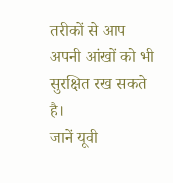तरीकों से आप अपनी आंखों को भी सुरक्षित रख सकते है।
जानें यूवी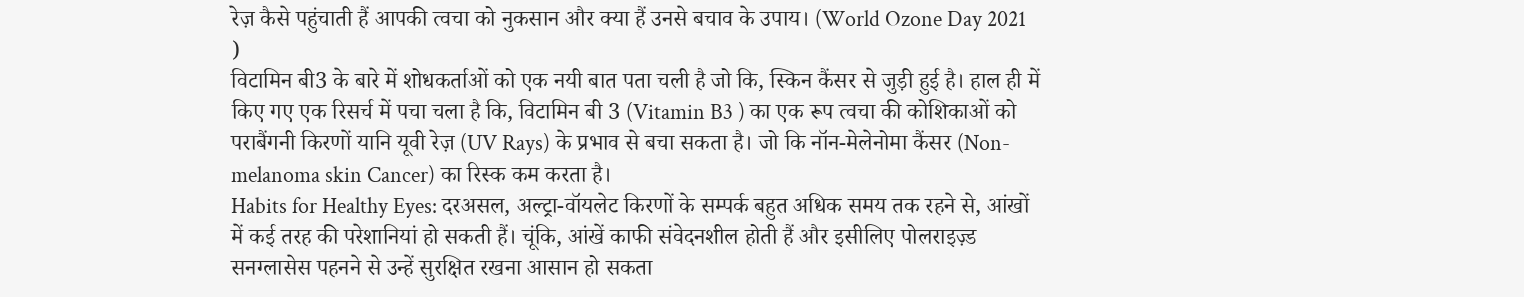रेज़ कैसे पहुंचाती हैं आपकी त्वचा को नुकसान और क्या हैं उनसे बचाव के उपाय। (World Ozone Day 2021 )
विटामिन बी3 के बारे में शोधकर्ताओं को एक नयी बात पता चली है जो कि, स्किन कैंसर से जुड़ी हुई है। हाल ही में किए गए एक रिसर्च में पचा चला है कि, विटामिन बी 3 (Vitamin B3 ) का एक रूप त्वचा की कोशिकाओं को पराबैंगनी किरणों यानि यूवी रेज़ (UV Rays) के प्रभाव से बचा सकता है। जो कि नॉन-मेलेनोमा कैंसर (Non-melanoma skin Cancer) का रिस्क कम करता है।
Habits for Healthy Eyes: दरअसल, अल्ट्रा-वॉयलेट किरणों के सम्पर्क बहुत अधिक समय तक रहने से, आंखों में कई तरह की परेशानियां हो सकती हैं। चूंकि, आंखें काफी संवेदनशील होती हैं और इसीलिए पोलराइज़्ड सनग्लासेस पहनने से उन्हें सुरक्षित रखना आसान हो सकता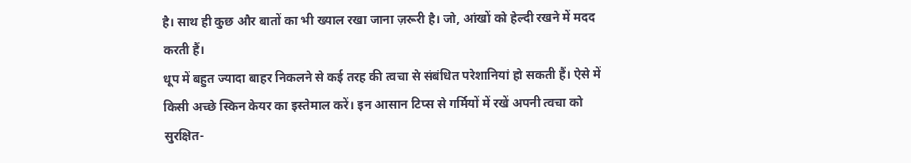है। साथ ही कुछ और बातों का भी ख्याल रखा जाना ज़रूरी है। जो, आंखों को हेल्दी रखने में मदद करती हैं।
धूप में बहुत ज्यादा बाहर निकलने से कई तरह की त्वचा से संबंधित परेशानियां हो सकती हैं। ऐसे में किसी अच्छे स्किन केयर का इस्तेमाल करें। इन आसान टिप्स से गर्मियों में रखें अपनी त्वचा को सुरक्षित-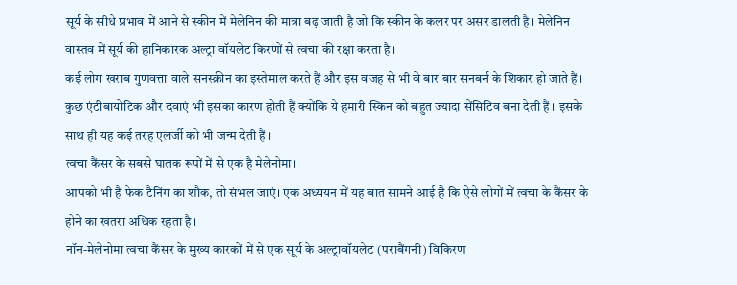सूर्य के सीधे प्रभाव में आने से स्कीन में मेलेनिन की मात्रा बढ़ जाती है जो कि स्कीन के कलर पर असर डालती है। मेलेनिन वास्तव में सूर्य की हानिकारक अल्ट्रा वॉयलेट किरणों से त्वचा की रक्षा करता है।
कई लोग खराब गुणवत्ता वाले सनस्क्रीन का इस्तेमाल करते हैं और इस वजह से भी वे बार बार सनबर्न के शिकार हो जाते हैं।
कुछ एंटीबायोटिक और दवाएं भी इसका कारण होती हैं क्योंकि ये हमारी स्किन को बहुत ज्यादा सेंसिटिव बना देती हैं । इसके साथ ही यह कई तरह एलर्जी को भी जन्म देती हैं ।
त्वचा कैंसर के सबसे घातक रूपों में से एक है मेलेनोमा।
आपको भी है फेक टैनिंग का शौक, तो संभल जाएं। एक अध्ययन में यह बात सामने आई है कि ऐसे लोगों में त्वचा के कैंसर के होने का खतरा अधिक रहता है।
नॉन-मेलेनोमा त्वचा कैंसर के मुख्य कारकों में से एक सूर्य के अल्ट्रावॉयलेट (पराबैंगनी) विकिरण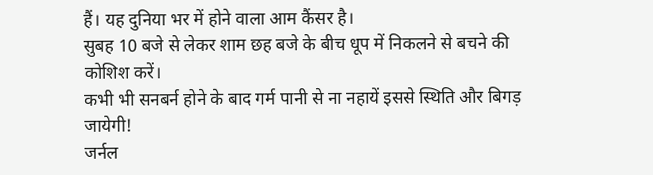हैं। यह दुनिया भर में होने वाला आम कैंसर है।
सुबह 10 बजे से लेकर शाम छह बजे के बीच धूप में निकलने से बचने की कोशिश करें।
कभी भी सनबर्न होने के बाद गर्म पानी से ना नहायें इससे स्थिति और बिगड़ जायेगी!
जर्नल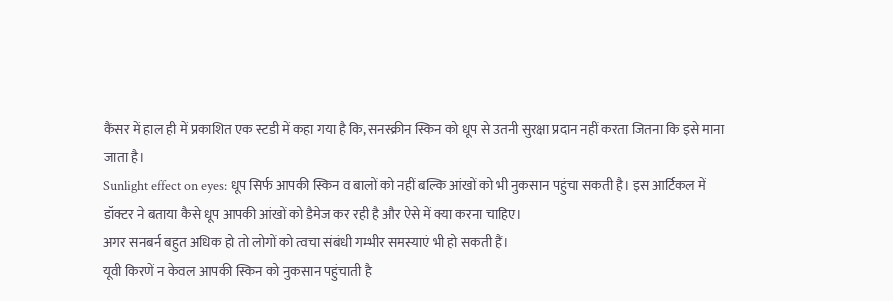कैंसर में हाल ही में प्रकाशित एक स्टडी में कहा गया है कि, सनस्क्रीन स्किन को धूप से उतनी सुरक्षा प्रदान नहीं करता जितना कि इसे माना जाता है।
Sunlight effect on eyes: धूप सिर्फ आपकी स्किन व बालों को नहीं बल्कि आंखों को भी नुकसान पहुंचा सकती है। इस आर्टिकल में डॉक्टर ने बताया कैसे धूप आपकी आंखों को डैमेज कर रही है और ऐसे में क्या करना चाहिए।
अगर सनबर्न बहुत अधिक हो तो लोगों को त्वचा संबंधी गम्भीर समस्याएं भी हो सकती हैं।
यूवी किरणें न केवल आपकी स्किन को नुकसान पहुंचाती है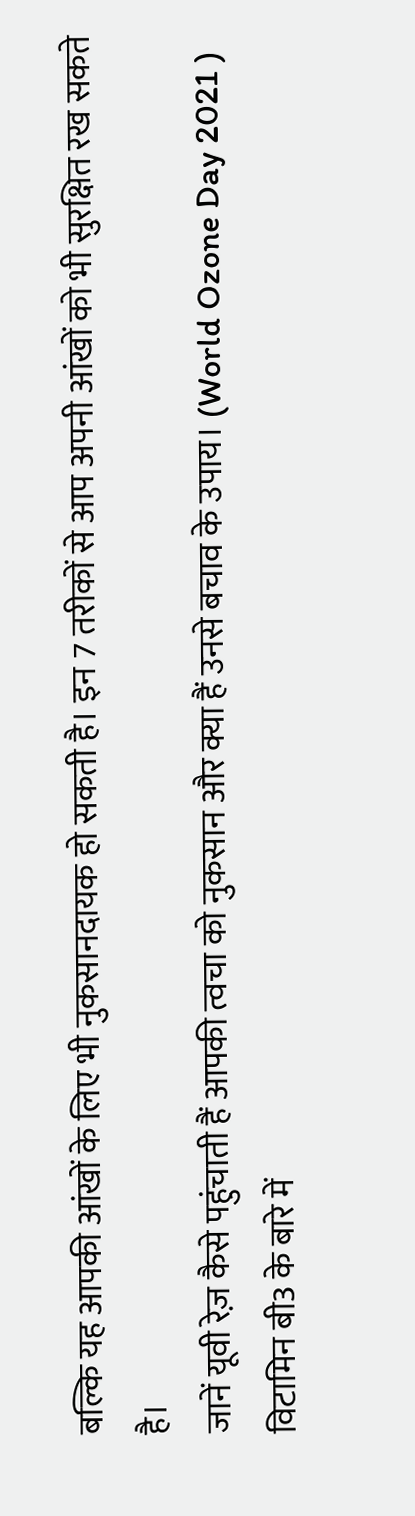बल्कि यह आपकी आंखों के लिए भी नुकसानदायक हो सकती है। इन 7 तरीकों से आप अपनी आंखों को भी सुरक्षित रख सकते है।
जानें यूवी रेज़ कैसे पहुंचाती हैं आपकी त्वचा को नुकसान और क्या हैं उनसे बचाव के उपाय। (World Ozone Day 2021 )
विटामिन बी3 के बारे में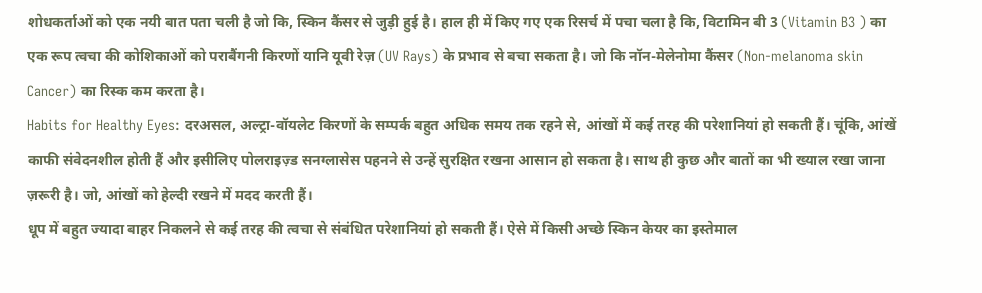शोधकर्ताओं को एक नयी बात पता चली है जो कि, स्किन कैंसर से जुड़ी हुई है। हाल ही में किए गए एक रिसर्च में पचा चला है कि, विटामिन बी 3 (Vitamin B3 ) का एक रूप त्वचा की कोशिकाओं को पराबैंगनी किरणों यानि यूवी रेज़ (UV Rays) के प्रभाव से बचा सकता है। जो कि नॉन-मेलेनोमा कैंसर (Non-melanoma skin Cancer) का रिस्क कम करता है।
Habits for Healthy Eyes: दरअसल, अल्ट्रा-वॉयलेट किरणों के सम्पर्क बहुत अधिक समय तक रहने से, आंखों में कई तरह की परेशानियां हो सकती हैं। चूंकि, आंखें काफी संवेदनशील होती हैं और इसीलिए पोलराइज़्ड सनग्लासेस पहनने से उन्हें सुरक्षित रखना आसान हो सकता है। साथ ही कुछ और बातों का भी ख्याल रखा जाना ज़रूरी है। जो, आंखों को हेल्दी रखने में मदद करती हैं।
धूप में बहुत ज्यादा बाहर निकलने से कई तरह की त्वचा से संबंधित परेशानियां हो सकती हैं। ऐसे में किसी अच्छे स्किन केयर का इस्तेमाल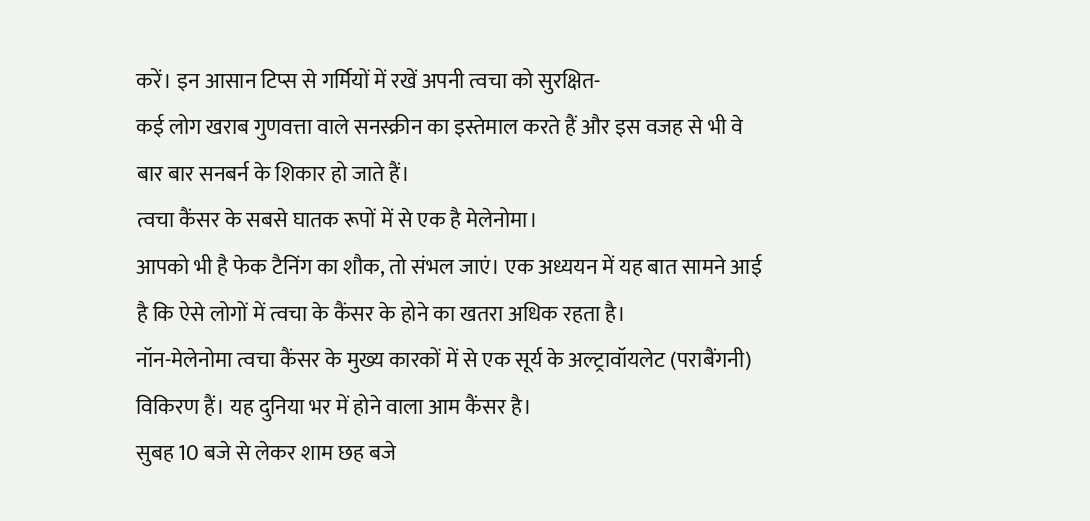करें। इन आसान टिप्स से गर्मियों में रखें अपनी त्वचा को सुरक्षित-
कई लोग खराब गुणवत्ता वाले सनस्क्रीन का इस्तेमाल करते हैं और इस वजह से भी वे बार बार सनबर्न के शिकार हो जाते हैं।
त्वचा कैंसर के सबसे घातक रूपों में से एक है मेलेनोमा।
आपको भी है फेक टैनिंग का शौक, तो संभल जाएं। एक अध्ययन में यह बात सामने आई है कि ऐसे लोगों में त्वचा के कैंसर के होने का खतरा अधिक रहता है।
नॉन-मेलेनोमा त्वचा कैंसर के मुख्य कारकों में से एक सूर्य के अल्ट्रावॉयलेट (पराबैंगनी) विकिरण हैं। यह दुनिया भर में होने वाला आम कैंसर है।
सुबह 10 बजे से लेकर शाम छह बजे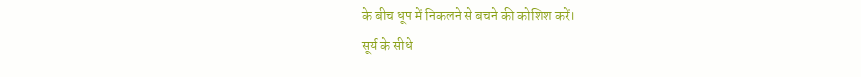के बीच धूप में निकलने से बचने की कोशिश करें।
सूर्य के सीधे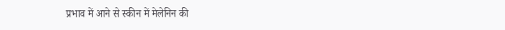प्रभाव में आने से स्कीन में मेलेनिन की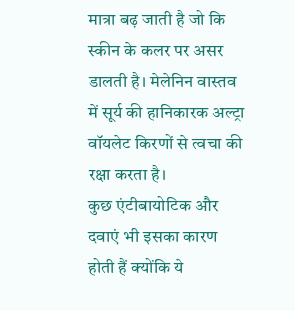मात्रा बढ़ जाती है जो कि स्कीन के कलर पर असर डालती है। मेलेनिन वास्तव में सूर्य की हानिकारक अल्ट्रा वॉयलेट किरणों से त्वचा की रक्षा करता है।
कुछ एंटीबायोटिक और दवाएं भी इसका कारण होती हैं क्योंकि ये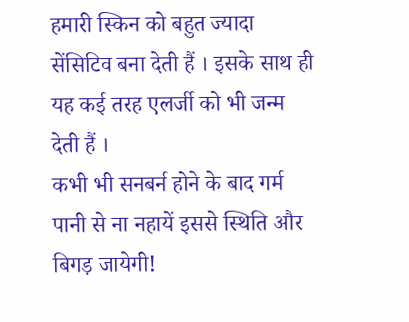हमारी स्किन को बहुत ज्यादा सेंसिटिव बना देती हैं । इसके साथ ही यह कई तरह एलर्जी को भी जन्म देती हैं ।
कभी भी सनबर्न होने के बाद गर्म पानी से ना नहायें इससे स्थिति और बिगड़ जायेगी!